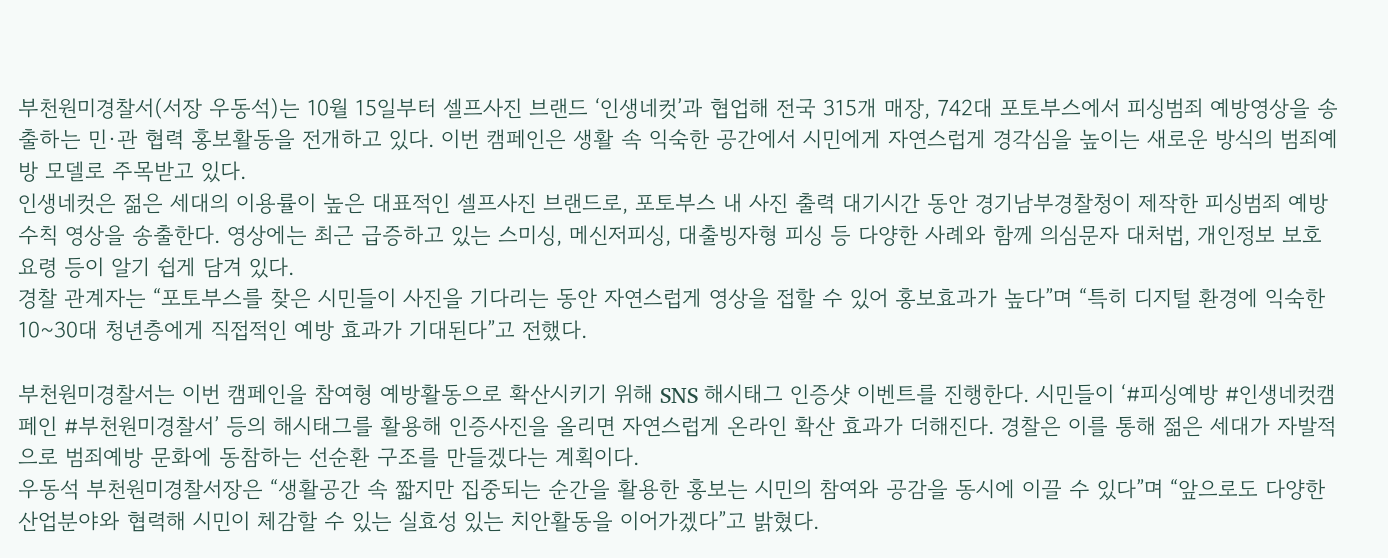부천원미경찰서(서장 우동석)는 10월 15일부터 셀프사진 브랜드 ‘인생네컷’과 협업해 전국 315개 매장, 742대 포토부스에서 피싱범죄 예방영상을 송출하는 민·관 협력 홍보활동을 전개하고 있다. 이번 캠페인은 생활 속 익숙한 공간에서 시민에게 자연스럽게 경각심을 높이는 새로운 방식의 범죄예방 모델로 주목받고 있다.
인생네컷은 젊은 세대의 이용률이 높은 대표적인 셀프사진 브랜드로, 포토부스 내 사진 출력 대기시간 동안 경기남부경찰청이 제작한 피싱범죄 예방수칙 영상을 송출한다. 영상에는 최근 급증하고 있는 스미싱, 메신저피싱, 대출빙자형 피싱 등 다양한 사례와 함께 의심문자 대처법, 개인정보 보호 요령 등이 알기 쉽게 담겨 있다.
경찰 관계자는 “포토부스를 찾은 시민들이 사진을 기다리는 동안 자연스럽게 영상을 접할 수 있어 홍보효과가 높다”며 “특히 디지털 환경에 익숙한 10~30대 청년층에게 직접적인 예방 효과가 기대된다”고 전했다.

부천원미경찰서는 이번 캠페인을 참여형 예방활동으로 확산시키기 위해 SNS 해시태그 인증샷 이벤트를 진행한다. 시민들이 ‘#피싱예방 #인생네컷캠페인 #부천원미경찰서’ 등의 해시태그를 활용해 인증사진을 올리면 자연스럽게 온라인 확산 효과가 더해진다. 경찰은 이를 통해 젊은 세대가 자발적으로 범죄예방 문화에 동참하는 선순환 구조를 만들겠다는 계획이다.
우동석 부천원미경찰서장은 “생활공간 속 짧지만 집중되는 순간을 활용한 홍보는 시민의 참여와 공감을 동시에 이끌 수 있다”며 “앞으로도 다양한 산업분야와 협력해 시민이 체감할 수 있는 실효성 있는 치안활동을 이어가겠다”고 밝혔다.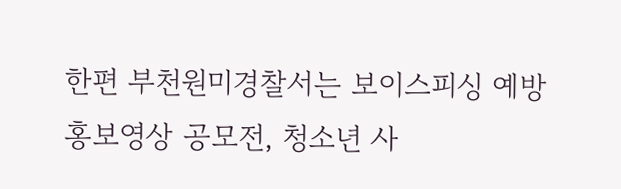한편 부천원미경찰서는 보이스피싱 예방 홍보영상 공모전, 청소년 사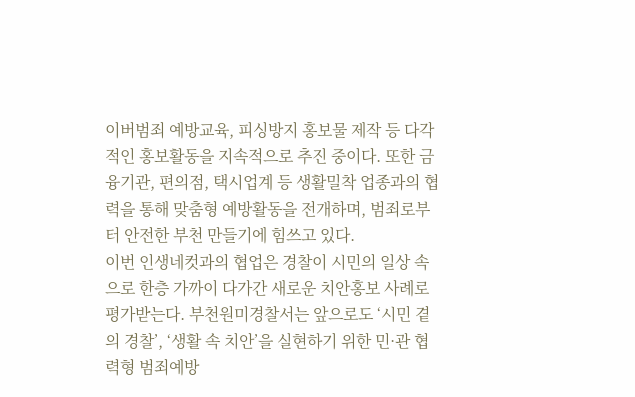이버범죄 예방교육, 피싱방지 홍보물 제작 등 다각적인 홍보활동을 지속적으로 추진 중이다. 또한 금융기관, 편의점, 택시업계 등 생활밀착 업종과의 협력을 통해 맞춤형 예방활동을 전개하며, 범죄로부터 안전한 부천 만들기에 힘쓰고 있다.
이번 인생네컷과의 협업은 경찰이 시민의 일상 속으로 한층 가까이 다가간 새로운 치안홍보 사례로 평가받는다. 부천원미경찰서는 앞으로도 ‘시민 곁의 경찰’, ‘생활 속 치안’을 실현하기 위한 민·관 협력형 범죄예방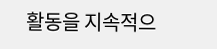활동을 지속적으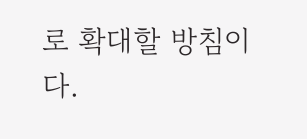로 확대할 방침이다.